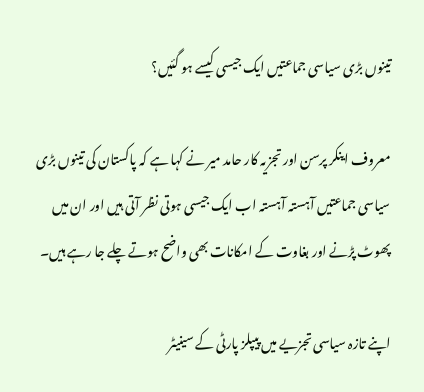تینوں بڑی سیاسی جماعتیں ایک جیسی کیسے ہو گئیں؟

معروف اینکر پرسن اور تجزیہ کار حامد میر نے کہا ہے کہ پاکستان کی تینوں بڑی سیاسی جماعتیں آہستہ آہستہ اب ایک جیسی ہوتی نظر آتی ہیں اور ان میں پھوٹ پڑنے اور بغاوت کے امکانات بھی واضح ہوتے چلے جا رہے ہیں۔

اپنے تازہ سیاسی تجزیے میں پیپلز پارٹی کے سینیٹر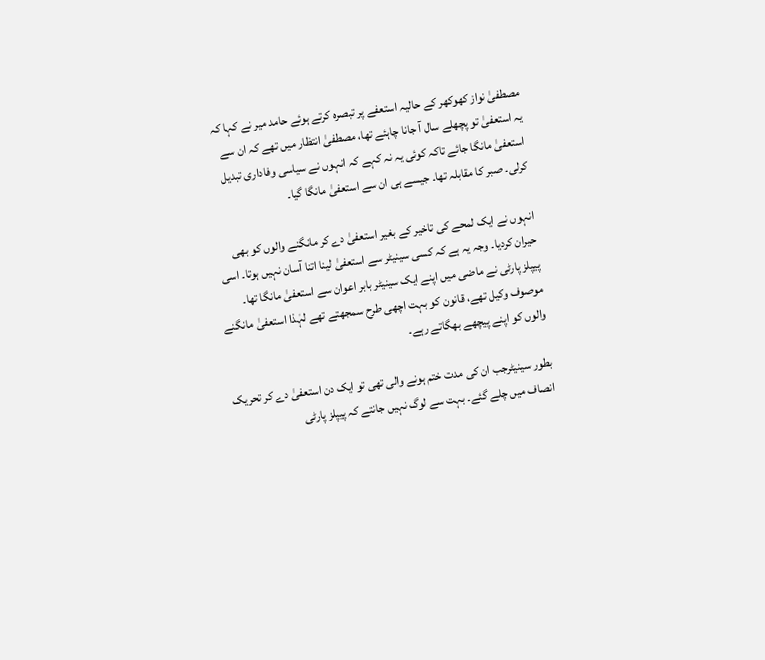مصطفیٰ نواز کھوکھر کے حالیہ استعفے پر تبصرہ کرتے ہوئے حامد میر نے کہا کہ یہ استعفیٰ تو پچھلے سال آ جانا چاہئے تھا، مصطفیٰ انتظار میں تھے کہ ان سے استعفیٰ مانگا جائے تاکہ کوئی یہ نہ کہے کہ انہوں نے سیاسی وفاداری تبدیل کرلی۔ صبر کا مقابلہ تھا۔ جیسے ہی ان سے استعفیٰ مانگا گیا۔

انہوں نے ایک لمحے کی تاخیر کے بغیر استعفیٰ دے کر مانگنے والوں کو بھی حیران کردیا۔ وجہ یہ ہے کہ کسی سینیٹر سے استعفیٰ لینا اتنا آسان نہیں ہوتا۔ اسی پیپلز پارٹی نے ماضی میں اپنے ایک سینیٹر بابر اعوان سے استعفیٰ مانگا تھا۔ موصوف وکیل تھے، قانون کو بہت اچھی طرح سمجھتے تھے لہٰذا استعفیٰ مانگنے والوں کو اپنے پیچھے بھگاتے رہے۔

بطور سینیٹرجب ان کی مدت ختم ہونے والی تھی تو ایک دن استعفیٰ دے کر تحریک انصاف میں چلے گئے۔ بہت سے لوگ نہیں جانتے کہ پیپلز پارٹی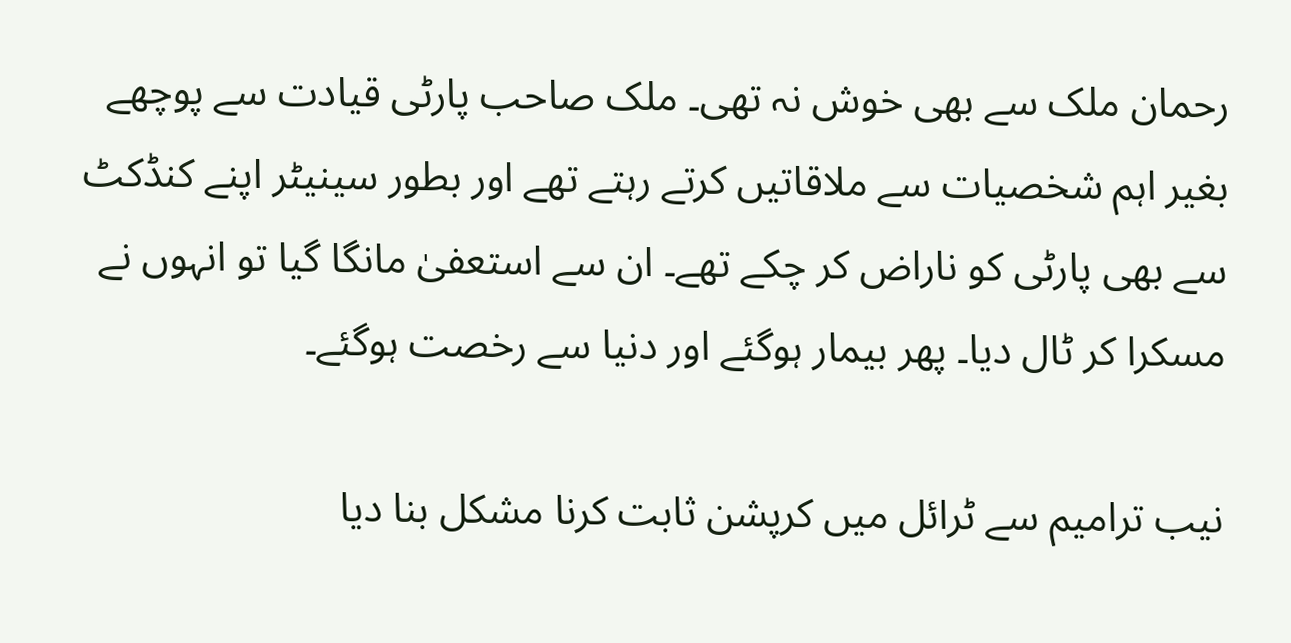رحمان ملک سے بھی خوش نہ تھی۔ ملک صاحب پارٹی قیادت سے پوچھے بغیر اہم شخصیات سے ملاقاتیں کرتے رہتے تھے اور بطور سینیٹر اپنے کنڈکٹ سے بھی پارٹی کو ناراض کر چکے تھے۔ ان سے استعفیٰ مانگا گیا تو انہوں نے مسکرا کر ٹال دیا۔ پھر بیمار ہوگئے اور دنیا سے رخصت ہوگئے۔

نیب ترامیم سے ٹرائل میں کرپشن ثابت کرنا مشکل بنا دیا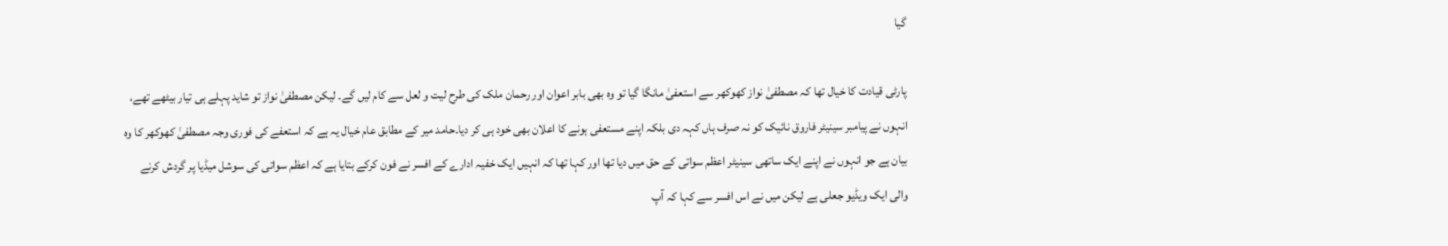گیا

پارٹی قیادت کا خیال تھا کہ مصطفیٰ نواز کھوکھر سے استعفیٰ مانگا گیا تو وہ بھی بابر اعوان اور رحمان ملک کی طرح لیت و لعل سے کام لیں گے۔ لیکن مصطفیٰ نواز تو شاید پہلے ہی تیار بیٹھے تھے، انہوں نے پیامبر سینیٹر فاروق نائیک کو نہ صرف ہاں کہہ دی بلکہ اپنے مستعفی ہونے کا اعلان بھی خود ہی کر دیا۔حامد میر کے مطابق عام خیال یہ ہے کہ استعفے کی فوری وجہ مصطفیٰ کھوکھر کا وہ بیان ہے جو انہوں نے اپنے ایک ساتھی سینیٹر اعظم سواتی کے حق میں دیا تھا اور کہا تھا کہ انہیں ایک خفیہ ادارے کے افسر نے فون کرکے بتایا ہے کہ اعظم سواتی کی سوشل میڈیا پر گردش کرنے والی ایک ویڈیو جعلی ہے لیکن میں نے اس افسر سے کہا کہ آپ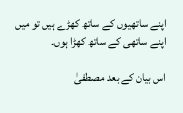اپنے ساتھیوں کے ساتھ کھڑے ہیں تو میں اپنے ساتھی کے ساتھ کھڑا ہوں۔

اس بیان کے بعد مصطفیٰ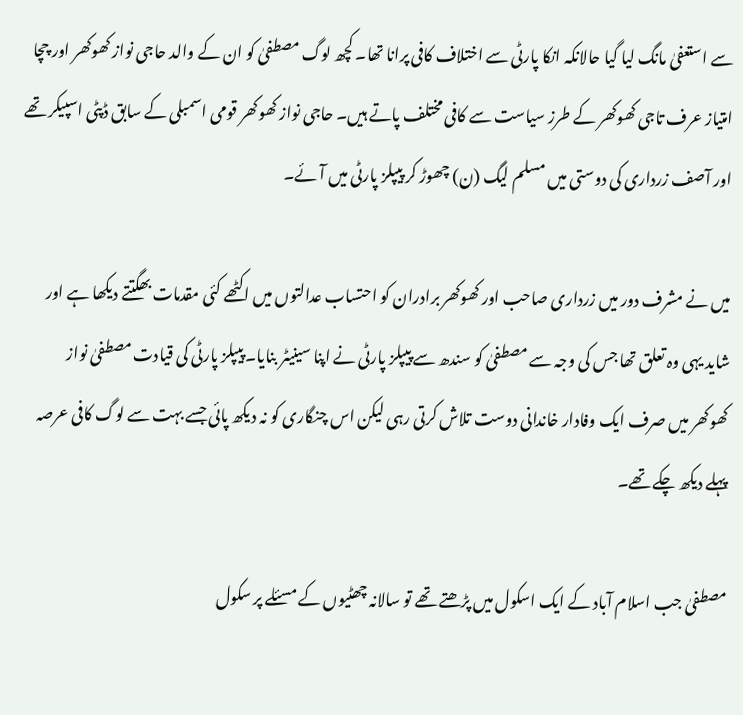سے استعفیٰ مانگ لیا گیا حالانکہ انکا پارٹی سے اختلاف کافی پرانا تھا۔ کچھ لوگ مصطفیٰ کو ان کے والد حاجی نواز کھوکھر اور چچا امتیاز عرف تاجی کھوکھر کے طرز سیاست سے کافی مختلف پاتے ہیں۔ حاجی نواز کھوکھر قومی اسمبلی کے سابق ڈپٹی اسپیکر تھے اور آصف زرداری کی دوستی میں مسلم لیگ (ن) چھوڑ کر پیپلز پارٹی میں آئے۔

میں نے مشرف دور میں زرداری صاحب اور کھوکھر برادران کو احتساب عدالتوں میں اکٹھے کئی مقدمات بھگتتے دیکھا ہے اور شاید یہی وہ تعلق تھا جس کی وجہ سے مصطفیٰ کو سندھ سے پیپلز پارٹی نے اپنا سینیٹر بنایا۔ پیپلز پارٹی کی قیادت مصطفیٰ نواز کھوکھر میں صرف ایک وفادار خاندانی دوست تلاش کرتی رہی لیکن اس چنگاری کو نہ دیکھ پائی جسے بہت سے لوگ کافی عرصہ پہلے دیکھ چکے تھے۔

مصطفیٰ جب اسلام آباد کے ایک اسکول میں پڑھتے تھے تو سالانہ چھٹیوں کے مسئلے پر سکول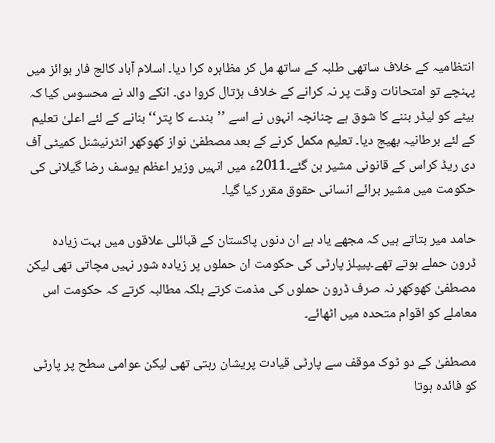انتظامیہ کے خلاف ساتھی طلبہ کے ساتھ مل کر مظاہرہ کرا دیا۔ اسلام آباد کالج فار بوائز میں پہنچے تو امتحانات وقت پر نہ کرانے کے خلاف ہڑتال کروا دی۔ انکے والد نے محسوس کیا کہ بیٹے کو لیڈر بننے کا شوق ہے چنانچہ انہوں نے اسے ’’بندے کا پتر‘‘ بنانے کے لئے اعلیٰ تعلیم کے لئے برطانیہ بھیج دیا۔ تعلیم مکمل کرنے کے بعد مصطفیٰ نواز کھوکھر انٹرنیشنل کمیٹی آف دی ریڈ کراس کے قانونی مشیر بن گئے۔2011ء میں انہیں وزیر اعظم یوسف رضا گیلانی کی حکومت میں مشیر برائے انسانی حقوق مقرر کیا گیا۔

حامد میر بتاتے ہیں کہ مجھے یاد ہے ان دنوں پاکستان کے قبائلی علاقوں میں بہت زیادہ ڈرون حملے ہوتے تھے۔پیپلز پارٹی کی حکومت ان حملوں پر زیادہ شور نہیں مچاتی تھی لیکن مصطفیٰ کھوکھر نہ صرف ڈرون حملوں کی مذمت کرتے بلکہ مطالبہ کرتے کہ حکومت اس معاملے کو اقوام متحدہ میں اٹھائے۔

مصطفیٰ کے دو ٹوک موقف سے پارٹی قیادت پریشان رہتی تھی لیکن عوامی سطح پر پارٹی کو فائدہ ہوتا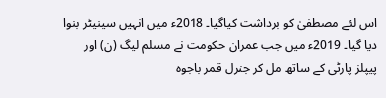اس لئے مصطفیٰ کو برداشت کیاگیا۔ 2018ء میں انہیں سینیٹر بنوا دیا گیا۔ 2019ء میں جب عمران حکومت نے مسلم لیگ (ن) اور پیپلز پارٹی کے ساتھ مل کر جنرل قمر باجوہ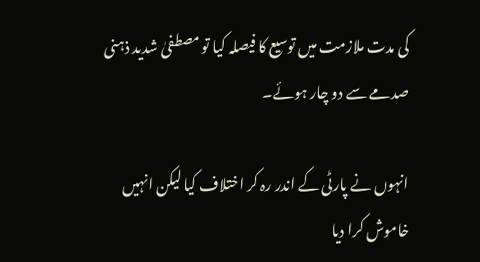کی مدت ملازمت میں توسیع کا فیصلہ کیا تو مصطفیٰ شدید ذہنی صدمے سے دو چار ہوئے۔

انہوں نے پارٹی کے اندر رہ کر اختلاف کیا لیکن انہیں خاموش کرا دیا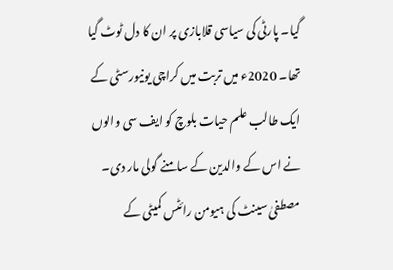گیا۔ پارٹی کی سیاسی قلابازی پر ان کا دل ٹوٹ گیا تھا۔ 2020ء میں تربت میں کراچی یونیورسٹی کے ایک طالب علم حیات بلوچ کو ایف سی والوں نے اس کے والدین کے سامنے گولی مار دی۔ مصطفیٰ سینٹ کی ہیومن رائٹس کمیٹی کے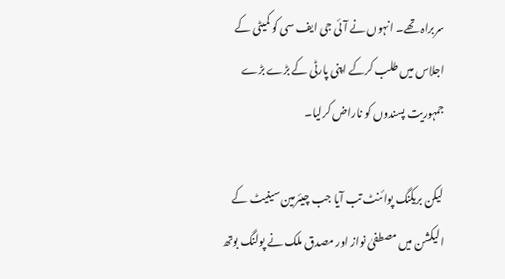سربراہ تھے۔ انہوں نے آئی جی ایف سی کو کمیٹی کے اجلاس میں طلب کرکے اپنی پارٹی کے بڑے بڑے جمہوریت پسندوں کو ناراض کرلیا۔

لیکن بریکنگ پوائنٹ تب آیا جب چیئرمین سینیٹ کے الیکشن میں مصطفیٰ نواز اور مصدق ملک نے پولنگ بوتھ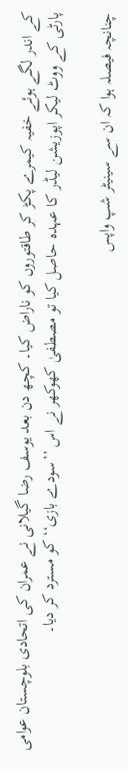کے اندر لگے ہوئے خفیہ کیمرے پکڑ کر طاقتوروں کو ناراض کیا۔ کچھ دن بعد یوسف رضا گیلانی نے عمران کی اتحادی بلوچستان عوامی پارٹی کے ووٹ لیکر اپوزیشن لیڈر کا عہدہ حاصل کیا تو مصطفیٰ کھوکھر نے اس ’’سودے بازی‘‘ کو مسترد کر دیا۔

چنانچہ فیصلہ ہوا کہ ان سے سینیٹر شپ واپس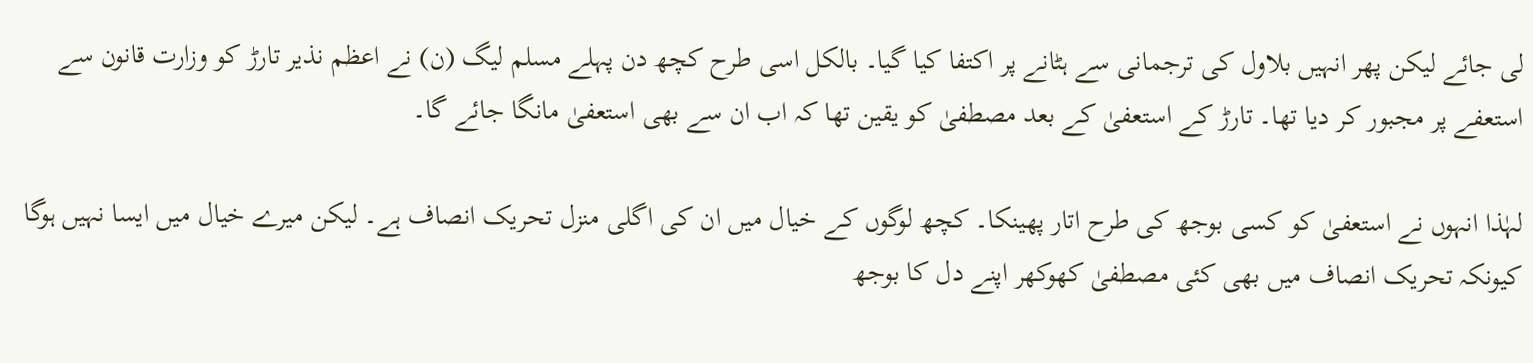لی جائے لیکن پھر انہیں بلاول کی ترجمانی سے ہٹانے پر اکتفا کیا گیا۔ بالکل اسی طرح کچھ دن پہلے مسلم لیگ (ن) نے اعظم نذیر تارڑ کو وزارت قانون سے استعفے پر مجبور کر دیا تھا۔ تارڑ کے استعفیٰ کے بعد مصطفیٰ کو یقین تھا کہ اب ان سے بھی استعفیٰ مانگا جائے گا۔

لہٰذا انہوں نے استعفیٰ کو کسی بوجھ کی طرح اتار پھینکا۔ کچھ لوگوں کے خیال میں ان کی اگلی منزل تحریک انصاف ہے۔ لیکن میرے خیال میں ایسا نہیں ہوگا کیونکہ تحریک انصاف میں بھی کئی مصطفیٰ کھوکھر اپنے دل کا بوجھ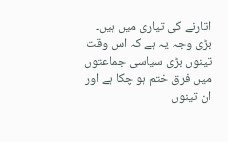اتارنے کی تیاری میں ہیں۔ بڑی وجہ یہ ہے کہ اس وقت تینوں بڑی سیاسی جماعتوں میں فرق ختم ہو چکا ہے اور ان تینوں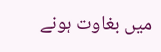میں بغاوت ہونے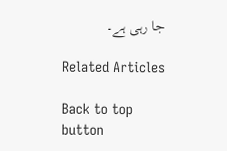جا رہی ہے۔

Related Articles

Back to top button